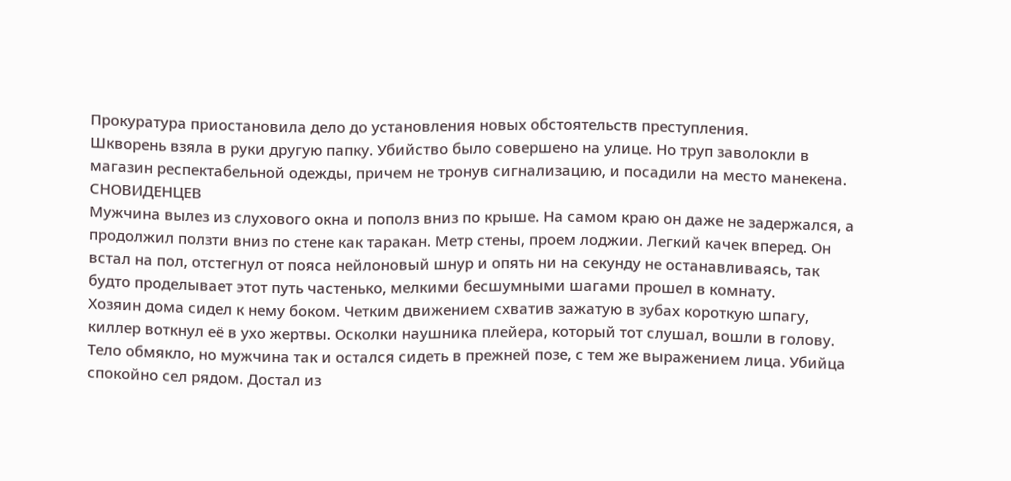Прокуратура приостановила дело до установления новых обстоятельств преступления.
Шкворень взяла в руки другую папку. Убийство было совершено на улице. Но труп заволокли в магазин респектабельной одежды, причем не тронув сигнализацию, и посадили на место манекена.
СНОВИДЕНЦЕВ
Мужчина вылез из слухового окна и пополз вниз по крыше. На самом краю он даже не задержался, а продолжил ползти вниз по стене как таракан. Метр стены, проем лоджии. Легкий качек вперед. Он встал на пол, отстегнул от пояса нейлоновый шнур и опять ни на секунду не останавливаясь, так будто проделывает этот путь частенько, мелкими бесшумными шагами прошел в комнату.
Хозяин дома сидел к нему боком. Четким движением схватив зажатую в зубах короткую шпагу, киллер воткнул её в ухо жертвы. Осколки наушника плейера, который тот слушал, вошли в голову. Тело обмякло, но мужчина так и остался сидеть в прежней позе, с тем же выражением лица. Убийца спокойно сел рядом. Достал из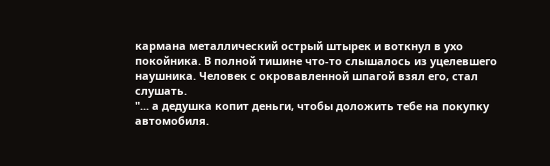кармана металлический острый штырек и воткнул в ухо покойника. В полной тишине что-то слышалось из уцелевшего наушника. Человек с окровавленной шпагой взял его, стал слушать.
"... а дедушка копит деньги, чтобы доложить тебе на покупку автомобиля.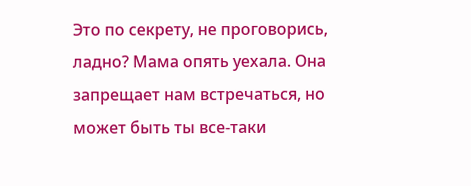Это по секрету, не проговорись, ладно? Мама опять уехала. Она запрещает нам встречаться, но может быть ты все-таки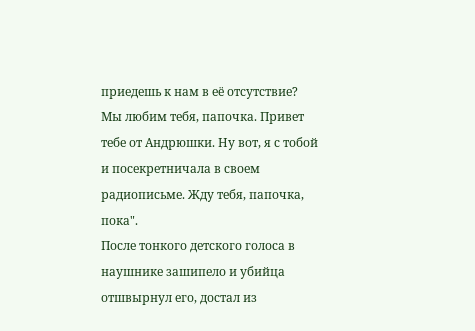приедешь к нам в её отсутствие? Мы любим тебя, папочка. Привет тебе от Андрюшки. Ну вот, я с тобой и посекретничала в своем радиописьме. Жду тебя, папочка, пока".
После тонкого детского голоса в наушнике зашипело и убийца отшвырнул его, достал из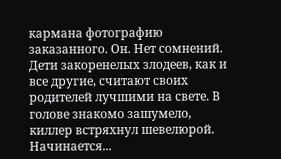кармана фотографию заказанного. Он. Нет сомнений. Дети закоренелых злодеев, как и все другие, считают своих родителей лучшими на свете. В голове знакомо зашумело, киллер встряхнул шевелюрой. Начинается...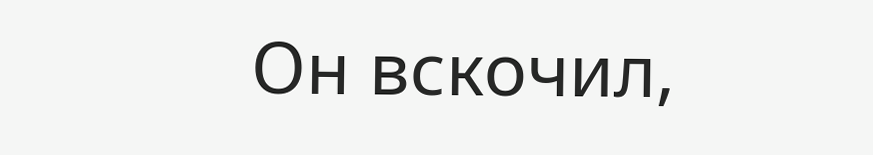Он вскочил,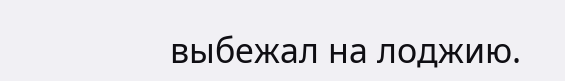выбежал на лоджию.